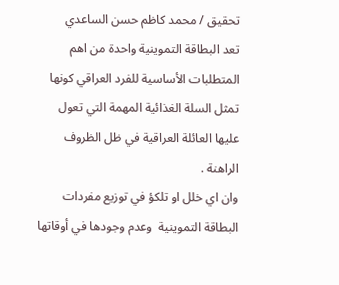تحقيق / محمد كاظم حسن الساعدي
تعد البطاقة التموينية واحدة من اهم المتطلبات الأساسية للفرد العراقي كونها تمثل السلة الغذائية المهمة التي تعول عليها العائلة العراقية في ظل الظروف الراهنة .
وان اي خلل او تلكؤ في توزيع مفردات البطاقة التموينية  وعدم وجودها في أوقاتها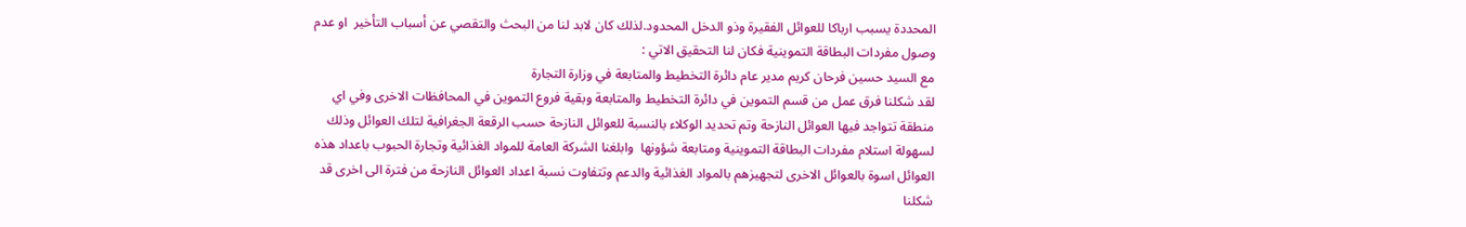المحددة يسبب ارباكا للعوائل الفقيرة وذو الدخل المحدود.لذلك كان لابد لنا من البحث والتقصي عن أسباب التأخير  او عدم وصول مفردات البطاقة التموينية فكان لنا التحقيق الاتي :
مع السيد حسين فرحان كريم مدير عام دائرة التخطيط والمتابعة في وزارة التجارة
لقد شكلنا فرق عمل من قسم التموين في دائرة التخطيط والمتابعة وبقية فروع التموين في المحافظات الاخرى وفي اي منطقة تتواجد فيها العوائل النازحة وتم تحديد الوكلاء بالنسبة للعوائل النازحة حسب الرقعة الجغرافية لتلك العوائل وذلك لسهولة استلام مفردات البطاقة التموينية ومتابعة شؤونها  وابلغنا الشركة العامة للمواد الغذائية وتجارة الحبوب باعداد هذه العوائل اسوة بالعوائل الاخرى لتجهيزهم بالمواد الغذائية والدعم وتتفاوت نسبة اعداد العوائل النازحة من فترة الى اخرى قد شكلنا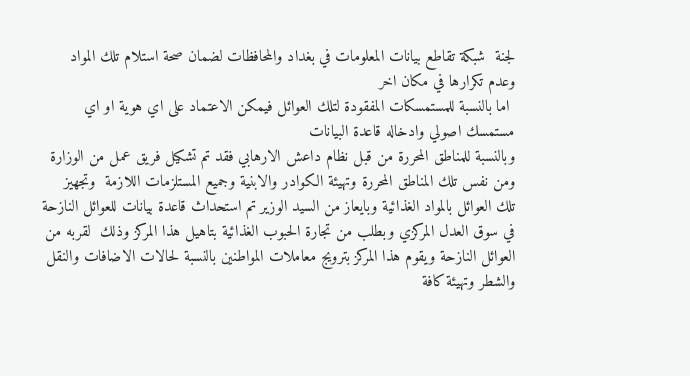لجنة  شبكة تقاطع بيانات المعلومات في بغداد والمحافظات لضمان صحة استلام تلك المواد وعدم تكرارها في مكان اخر
 اما بالنسبة للمستمسكات المفقودة لتلك العوائل فيمكن الاعتماد على اي هوية او اي مستمسك اصولي وادخاله قاعدة البيانات
وبالنسبة للمناطق المحررة من قبل نظام داعش الارهابي فقد تم تشكيل فريق عمل من الوزارة ومن نفس تلك المناطق المحررة وتهيئة الكوادر والابنية وجميع المستلزمات اللازمة  وتجهيز تلك العوائل بالمواد الغذائية وبايعاز من السيد الوزير تم استحداث قاعدة بيانات للعوائل النازحة في سوق العدل المركزي وبطلب من تجارة الحبوب الغذائية بتاهيل هذا المركز وذلك  لقربه من العوائل النازحة ويقوم هذا المركز بترويج معاملات المواطنين بالنسبة لحالات الاضافات والنقل والشطر وتهيئة كافة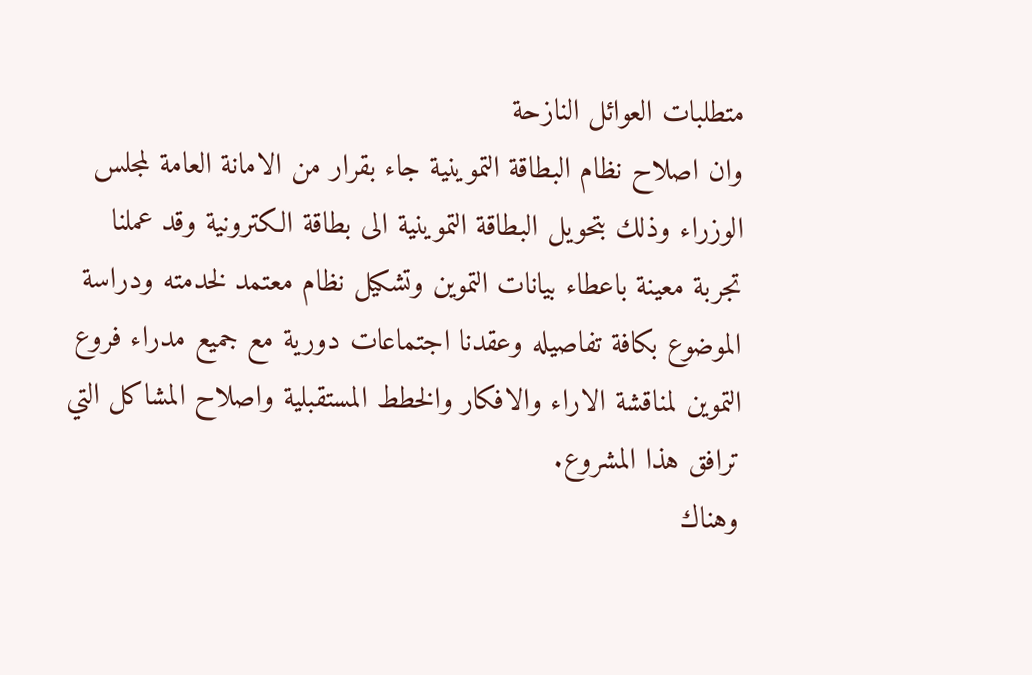متطلبات العوائل النازحة
وان اصلاح نظام البطاقة التموينية جاء بقرار من الامانة العامة لمجلس الوزراء وذلك بتحويل البطاقة التموينية الى بطاقة الكترونية وقد عملنا تجربة معينة باعطاء بيانات التموين وتشكيل نظام معتمد لخدمته ودراسة الموضوع بكافة تفاصيله وعقدنا اجتماعات دورية مع جميع مدراء فروع التموين لمناقشة الاراء والافكار والخطط المستقبلية واصلاح المشاكل التي ترافق هذا المشروع.
وهناك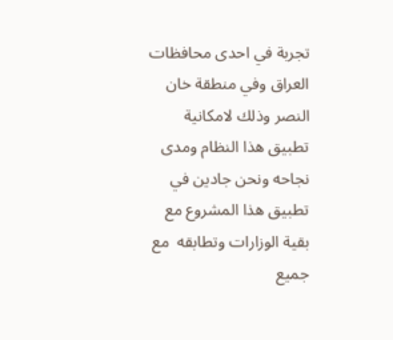تجربة في احدى محافظات العراق وفي منطقة خان النصر وذلك لامكانية تطبيق هذا النظام ومدى نجاحه ونحن جادين في تطبيق هذا المشروع مع بقية الوزارات وتطابقه  مع جميع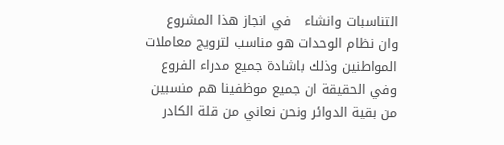التناسبات وانشاء   في انجاز هذا المشروع وان نظام الوحدات هو مناسب لترويج معاملات المواطنين وذلك باشادة جميع مدراء الفروع وفي الحقيقة ان جميع موظفينا هم منسبين من بقية الدوائر ونحن نعاني من قلة الكادر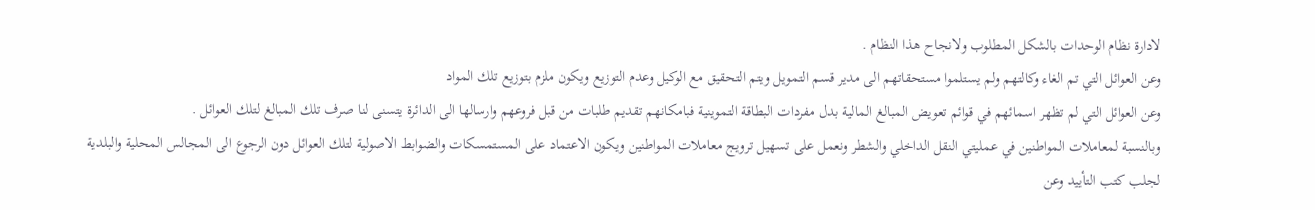لادارة نظام الوحدات بالشكل المطلوب ولانجاح هذا النظام .
وعن العوائل التي تم الغاء وكالتهم ولم يستلموا مستحقاتهم الى مدير قسم التمويل ويتم التحقيق مع الوكيل وعدم التوزيع ويكون ملزم بتوزيع تلك المواد
وعن العوائل التي لم تظهر اسمائهم في قوائم تعويض المبالغ المالية بدل مفردات البطاقة التموينية فبامكانهم تقديم طلبات من قبل فروعهم وارسالها الى الدائرة يتسنى لنا صرف تلك المبالغ لتلك العوائل .
وبالنسبة لمعاملات المواطنين في عمليتي النقل الداخلي والشطر ونعمل على تسهيل ترويج معاملات المواطنين ويكون الاعتماد على المستمسكات والضوابط الاصولية لتلك العوائل دون الرجوع الى المجالس المحلية والبلدية لجلب كتب التأييد وعن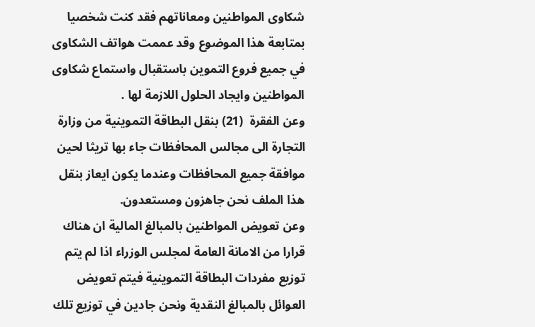شكاوى المواطنين ومعاناتهم فقد كنت شخصيا  بمتابعة هذا الموضوع وقد عممت هواتف الشكاوى في جميع فروع التموين باستقبال واستماع شكاوى المواطنين وايجاد الحلول اللازمة لها .
وعن الفقرة  (21) بنقل البطاقة التموينية من وزارة التجارة الى مجالس المحافظات جاء بها تريثا لحين موافقة جميع المحافظات وعندما يكون ايعاز بنقل هذا الملف نحن جاهزون ومستعدون.
وعن تعويض المواطنين بالمبالغ المالية ان هناك قرارا من الامانة العامة لمجلس الوزراء اذا لم يتم توزيع مفردات البطاقة التموينية فيتم تعويض العوائل بالمبالغ النقدية ونحن جادين في توزيع تلك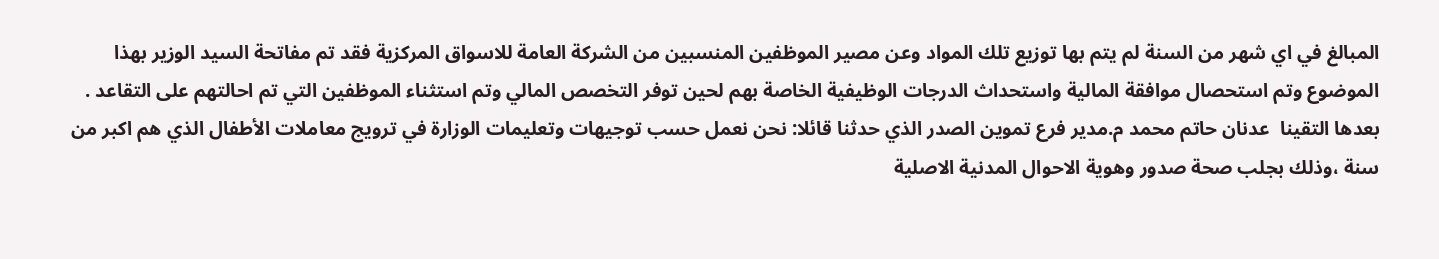المبالغ في اي شهر من السنة لم يتم بها توزيع تلك المواد وعن مصير الموظفين المنسبين من الشركة العامة للاسواق المركزية فقد تم مفاتحة السيد الوزير بهذا الموضوع وتم استحصال موافقة المالية واستحداث الدرجات الوظيفية الخاصة بهم لحين توفر التخصص المالي وتم استثناء الموظفين التي تم احالتهم على التقاعد .
بعدها التقينا  عدنان حاتم محمد م.مدير فرع تموين الصدر الذي حدثنا قائلا: نحن نعمل حسب توجيهات وتعليمات الوزارة في ترويج معاملات الأطفال الذي هم اكبر من سنة ،وذلك بجلب صحة صدور وهوية الاحوال المدنية الاصلية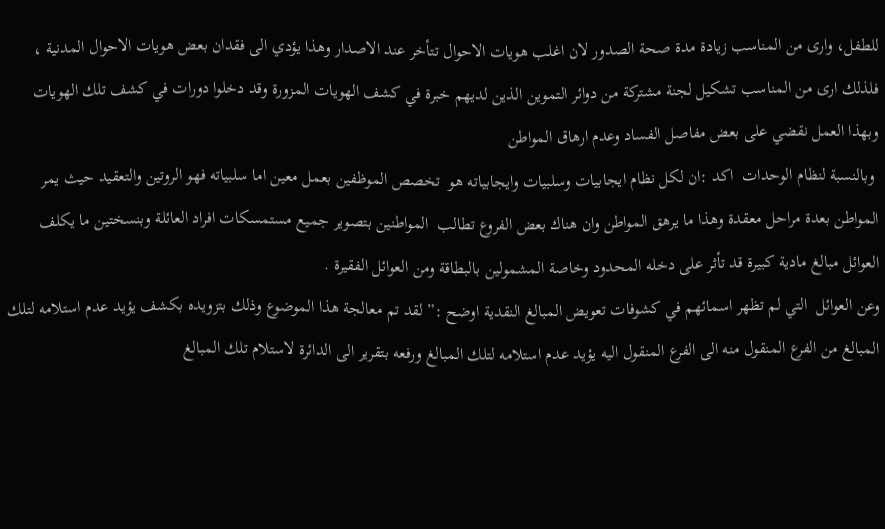للطفل، وارى من المناسب زيادة مدة صحة الصدور لان اغلب هويات الاحوال تتأخر عند الاصدار وهذا يؤدي الى فقدان بعض هويات الاحوال المدنية ، فلذلك ارى من المناسب تشكيل لجنة مشتركة من دوائر التموين الذين لديهم خبرة في كشف الهويات المزورة وقد دخلوا دورات في كشف تلك الهويات وبهذا العمل نقضي على بعض مفاصل الفساد وعدم ارهاق المواطن
 وبالنسبة لنظام الوحدات  اكد :ان لكل نظام ايجابيات وسلبيات وايجابياته هو  تخصص الموظفين بعمل معين اما سلبياته فهو الروتين والتعقيد حيث يمر المواطن بعدة مراحل معقدة وهذا ما يرهق المواطن وان هناك بعض الفروع تطالب  المواطنين بتصوير جميع مستمسكات افراد العائلة وبنسختين ما يكلف العوائل مبالغ مادية كبيرة قد تأثر على دخله المحدود وخاصة المشمولين بالبطاقة ومن العوائل الفقيرة .
وعن العوائل  التي لم تظهر اسمائهم في كشوفات تعويض المبالغ النقدية اوضح :” لقد تم معالجة هذا الموضوع وذلك بتزويده بكشف يؤيد عدم استلامه لتلك المبالغ من الفرع المنقول منه الى الفرع المنقول اليه يؤيد عدم استلامه لتلك المبالغ ورفعه بتقرير الى الدائرة لاستلام تلك المبالغ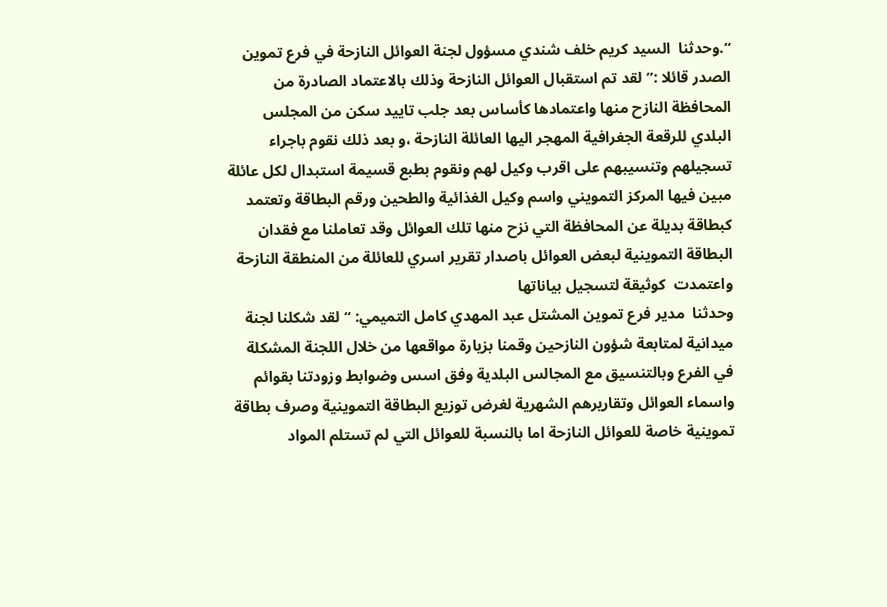“.وحدثنا  السيد كريم خلف شندي مسؤول لجنة العوائل النازحة في فرع تموين الصدر قائلا :”لقد تم استقبال العوائل النازحة وذلك بالاعتماد الصادرة من المحافظة النازح منها واعتمادها كأساس بعد جلب تاييد سكن من المجلس البلدي للرقعة الجغرافية المهجر اليها العائلة النازحة ،و بعد ذلك نقوم باجراء تسجيلهم وتنسيبهم على اقرب وكيل لهم ونقوم بطبع قسيمة استبدال لكل عائلة مبين فيها المركز التمويني واسم وكيل الغذائية والطحين ورقم البطاقة وتعتمد كبطاقة بديلة عن المحافظة التي نزح منها تلك العوائل وقد تعاملنا مع فقدان البطاقة التموينية لبعض العوائل باصدار تقرير اسري للعائلة من المنطقة النازحة واعتمدت  كوثيقة لتسجيل بياناتها
وحدثنا  مدير فرع تموين المشتل عبد المهدي كامل التميمي: “لقد شكلنا لجنة ميدانية لمتابعة شؤون النازحين وقمنا بزيارة مواقعها من خلال اللجنة المشكلة في الفرع وبالتنسيق مع المجالس البلدية وفق اسس وضوابط وزودتنا بقوائم واسماء العوائل وتقاريرهم الشهرية لغرض توزيع البطاقة التموينية وصرف بطاقة تموينية خاصة للعوائل النازحة اما بالنسبة للعوائل التي لم تستلم المواد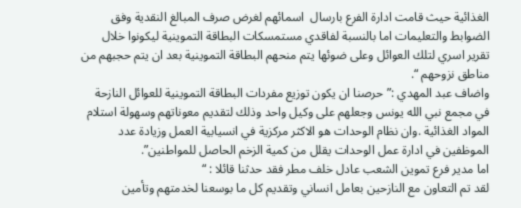الغذائية حيث قامت ادارة الفرع بارسال  اسمائهم لغرض صرف المبالغ النقدية وفق الضوابط والتعليمات اما بالنسبة لفاقدي مستمسكات البطاقة التموينية ليكونوا خلال تقرير اسري لتلك العوائل وعلى ضوئها يتم منحهم البطاقة التموينية بعد ان يتم حجبهم من مناطق نزوحهم “.
واضاف عبد المهدي :”حرصنا ان يكون توزيع مفردات البطاقة التموينية للعوائل النازحة في مجمع نبي الله يونس وجعلهم على وكيل واحد وذلك لتقديم معوناتهم وسهولة استلام المواد الغذائية .وان نظام الوحدات هو الاكثر مركزية في انسيابية العمل وزيادة عدد الموظفين في ادارة عمل الوحدات يقلل من كمية الزخم الحاصل للمواطنين”.
اما مدير فرع تموين الشعب عادل خلف مطر فقد حدثنا قائلا : “
لقد تم التعاون مع النازحين بعامل انساني وتقديم كل ما بوسعنا لخدمتهم وتأمين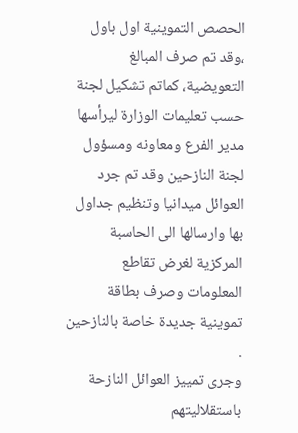الحصص التموينية اول باول ،وقد تم صرف المبالغ التعويضية، كماتم تشكيل لجنة حسب تعليمات الوزارة ليرأسها مدير الفرع ومعاونه ومسؤول لجنة النازحين وقد تم جرد العوائل ميدانيا وتنظيم جداول بها وارسالها الى الحاسبة المركزية لغرض تقاطع المعلومات وصرف بطاقة تموينية جديدة خاصة بالنازحين .
وجرى تمييز العوائل النازحة باستقلاليتهم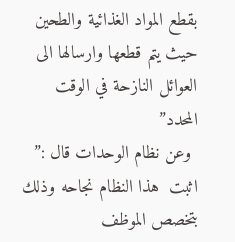بقطع المواد الغذائية والطحين حيث يتم قطعها وارسالها الى العوائل النازحة في الوقت المحدد”
 وعن نظام الوحدات قال :” اثبت  هذا النظام نجاحه وذلك بتخصص الموظف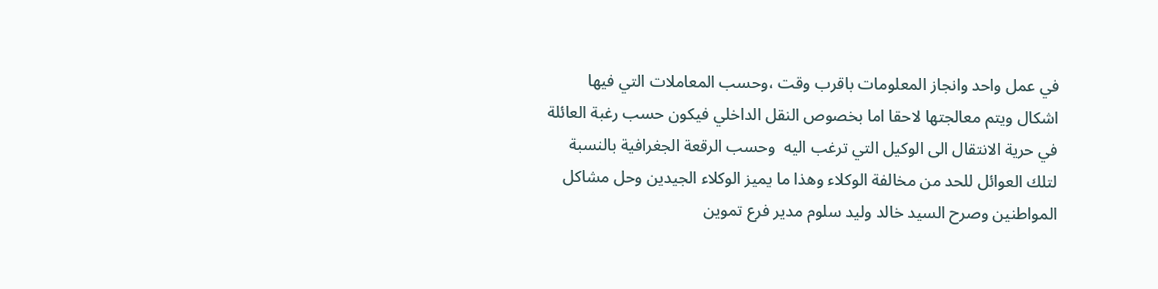في عمل واحد وانجاز المعلومات باقرب وقت ،وحسب المعاملات التي فيها اشكال ويتم معالجتها لاحقا اما بخصوص النقل الداخلي فيكون حسب رغبة العائلة في حرية الانتقال الى الوكيل التي ترغب اليه  وحسب الرقعة الجغرافية بالنسبة لتلك العوائل للحد من مخالفة الوكلاء وهذا ما يميز الوكلاء الجيدين وحل مشاكل المواطنين وصرح السيد خالد وليد سلوم مدير فرع تموين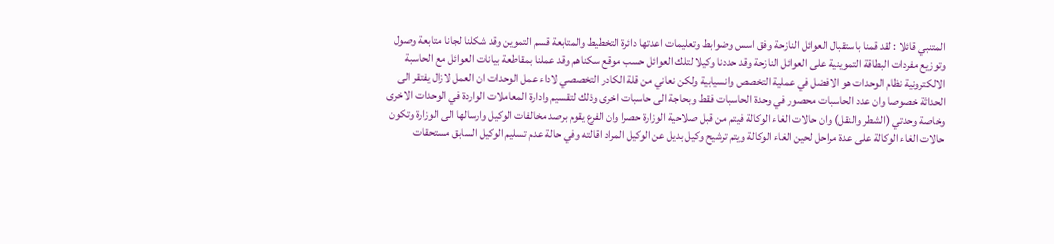المتنبي قائلا : لقد قمنا باستقبال العوائل النازحة وفق اسس وضوابط وتعليمات اعدتها دائرة التخطيط والمتابعة قسم التموين وقد شكلنا لجانا متابعة وصول وتوزيع مفردات البطاقة التموينية على العوائل النازحة وقد حددنا وكيلا لتلك العوائل حسب موقع سكناهم وقد عملنا بمقاطعة بيانات العوائل مع الحاسبة الالكترونية نظام الوحدات هو الافضل في عملية التخصص وانسيابية ولكن نعاني من قلة الكادر التخصصي لاداء عمل الوحدات ان العمل لازال يفتقر الى الحداثة خصوصا وان عدد الحاسبات محصور في وحدة الحاسبات فقط وبحاجة الى حاسبات اخرى وذلك لتقسيم وادارة المعاملات الواردة في الوحدات الاخرى  وخاصة وحدتي (الشطر والنقل) وان حالات الغاء الوكالة فيتم من قبل صلاحية الوزارة حصرا وان الفرع يقوم برصد مخالفات الوكيل وارسالها الى الوزارة وتكون حالات الغاء الوكالة على عدة مراحل لحين الغاء الوكالة ويتم ترشيح وكيل بديل عن الوكيل المراد اقالته وفي حالة عدم تسليم الوكيل السابق مستحقات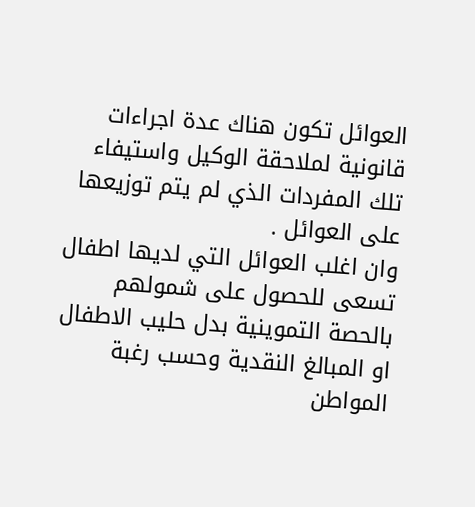العوائل تكون هناك عدة اجراءات قانونية لملاحقة الوكيل واستيفاء تلك المفردات الذي لم يتم توزيعها على العوائل .
وان اغلب العوائل التي لديها اطفال تسعى للحصول على شمولهم بالحصة التموينية بدل حليب الاطفال او المبالغ النقدية وحسب رغبة المواطن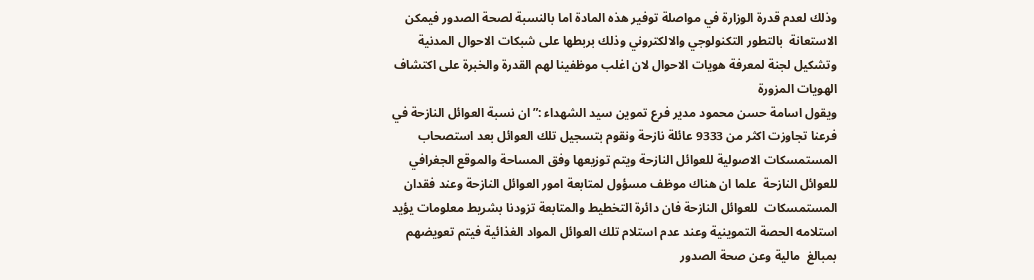وذلك لعدم قدرة الوزارة في مواصلة توفير هذه المادة اما بالنسبة لصحة الصدور فيمكن الاستعانة  بالتطور التكنولوجي والالكتروني وذلك بربطها على شبكات الاحوال المدنية وتشكيل لجنة لمعرفة هويات الاحوال لان اغلب موظفينا لهم القدرة والخبرة على اكتشاف الهويات المزورة
ويقول اسامة حسن محمود مدير فرع تموين سيد الشهداء :”ان نسبة العوائل النازحة في فرعنا تجاوزت اكثر من 9333 عائلة نازحة ونقوم بتسجيل تلك العوائل بعد استصحاب المستمسكات الاصولية للعوائل النازحة ويتم توزيعها وفق المساحة والموقع الجغرافي للعوائل النازحة  علما ان هناك موظف مسؤول لمتابعة امور العوائل النازحة وعند فقدان المستمسكات  للعوائل النازحة فان دائرة التخطيط والمتابعة تزودنا بشريط معلومات يؤيد استلامه الحصة التموينية وعند عدم استلام تلك العوائل المواد الغذائية فيتم تعويضهم بمبالغ  مالية وعن صحة الصدور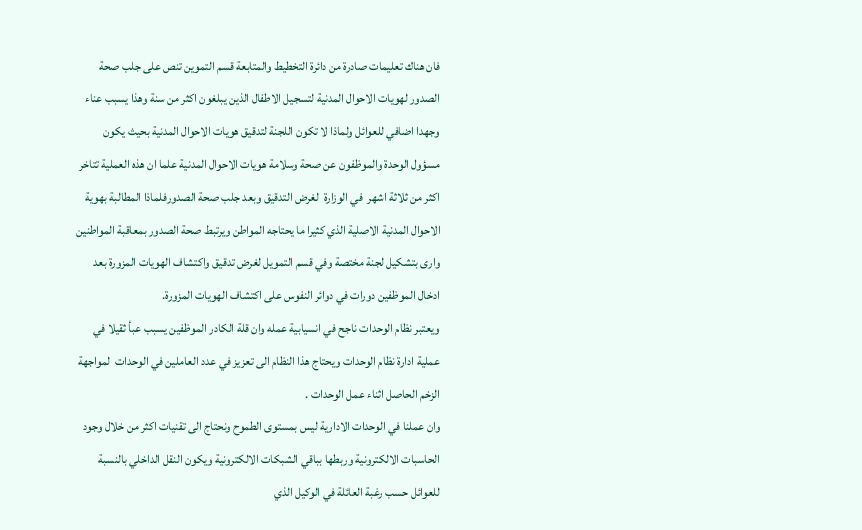فان هناك تعليمات صادرة من دائرة التخطيط والمتابعة قسم التموين تنص على جلب صحة الصدور لهويات الاحوال المدنية لتسجيل الاطفال الذين يبلغون اكثر من سنة وهذا يسبب عناء وجهدا اضافي للعوائل ولماذا لا تكون اللجنة لتدقيق هويات الاحوال المدنية بحيث يكون مسؤول الوحدة والموظفون عن صحة وسلامة هويات الاحوال المدنية علما ان هذه العملية تتاخر اكثر من ثلاثة اشهر  في الوزارة  لغرض التدقيق وبعد جلب صحة الصدورفلماذا المطالبة بهوية الاحوال المدنية الاصلية الذي كثيرا ما يحتاجه المواطن ويرتبط صحة الصدور بمعاقبة المواطنين وارى بتشكيل لجنة مختصة وفي قسم التمويل لغرض تدقيق واكتشاف الهويات المزورة بعد ادخال الموظفين دورات في دوائر النفوس على اكتشاف الهويات المزورة.
ويعتبر نظام الوحدات ناجح في انسيابية عمله وان قلة الكادر الموظفين يسبب عبأ ثقيلا في عملية ادارة نظام الوحدات ويحتاج هذا النظام الى تعزيز في عدد العاملين في الوحدات  لمواجهة الزخم الحاصل اثناء عمل الوحدات .
وان عملنا في الوحدات الادارية ليس بمستوى الطموح ونحتاج الى تقنيات اكثر من خلال وجود الحاسبات الالكترونية وربطها بباقي الشبكات الالكترونية ويكون النقل الداخلي بالنسبة للعوائل حسب رغبة العائلة في الوكيل الذي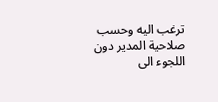ترغب اليه وحسب صلاحية المدير دون اللجوء الى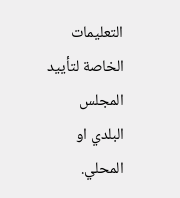التعليمات الخاصة لتأييد المجلس البلدي او المحلي.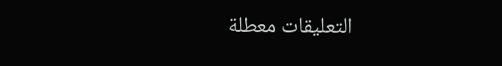التعليقات معطلة